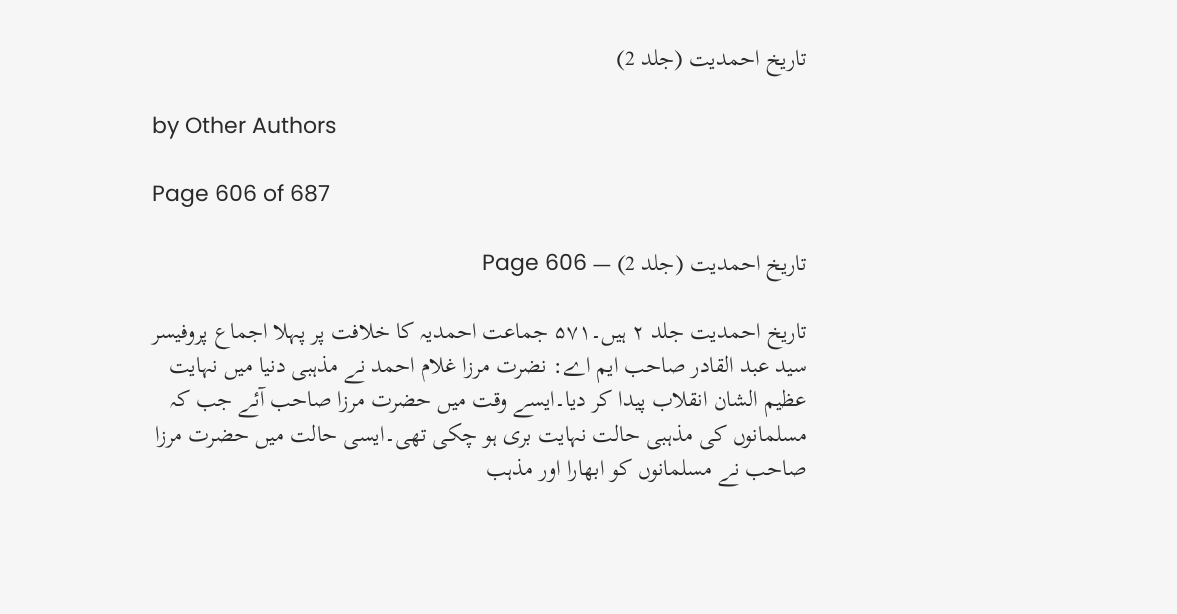تاریخ احمدیت (جلد 2)

by Other Authors

Page 606 of 687

تاریخ احمدیت (جلد 2) — Page 606

تاریخ احمدیت جلد ۲ ہیں۔۵۷۱ جماعت احمدیہ کا خلافت پر پہلا اجماع پروفیسر سید عبد القادر صاحب ایم اے: نضرت مرزا غلام احمد نے مذہبی دنیا میں نہایت عظیم الشان انقلاب پیدا کر دیا۔ایسے وقت میں حضرت مرزا صاحب آئے جب کہ مسلمانوں کی مذہبی حالت نہایت بری ہو چکی تھی۔ایسی حالت میں حضرت مرزا صاحب نے مسلمانوں کو ابھارا اور مذہب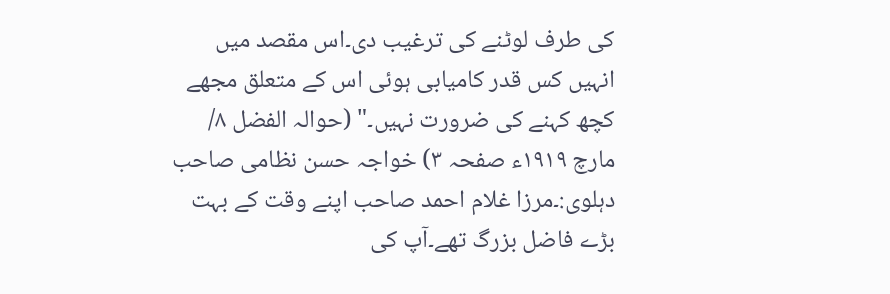کی طرف لوٹنے کی ترغیب دی۔اس مقصد میں انہیں کس قدر کامیابی ہوئی اس کے متعلق مجھے کچھ کہنے کی ضرورت نہیں۔" (حوالہ الفضل ۸/ مارچ ۱۹۱۹ء صفحہ ۳) خواجہ حسن نظامی صاحب دہلوی:۔مرزا غلام احمد صاحب اپنے وقت کے بہت بڑے فاضل بزرگ تھے۔آپ کی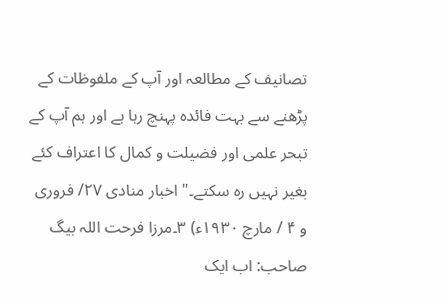تصانیف کے مطالعہ اور آپ کے ملفوظات کے پڑھنے سے بہت فائدہ پہنچ رہا ہے اور ہم آپ کے تبحر علمی اور فضیلت و کمال کا اعتراف کئے بغیر نہیں رہ سکتے۔" اخبار منادی ۲۷/ فروری و ۴ / مارچ ۱۹۳۰ء) ۳۔مرزا فرحت اللہ بیگ صاحب: اب ایک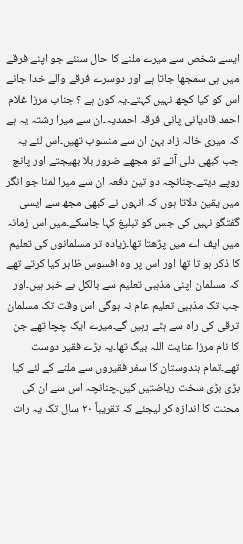ایسے شخص سے میرے ملنے کا حال سنئے جو اپنے فرقے میں ہی سمجھا جاتا ہے اور دوسرے فرقے والے خدا جانے اس کو کیا کچھ نہیں کہتے۔یہ کون ہے ؟ جناب مرزا غلام احمد قادیانی پانی فرقہ احمدیہ۔ان سے میرا رشتہ یہ ہے کہ میری خالہ زاد بہن ان سے منسوب تھیں۔اس لئے یہ جب کبھی دلی آتے تو مجھے ضرور بلا بھیجتے اور پانچ روپے دیتے۔چنانچہ دو تین دفعہ ان سے میرا لمنا جو انگر میں یقین دلاتا ہوں کہ انہوں نے کبھی مجھ سے ایسی گفتگو نہیں کی جس کو تبلیغ کہا جاسکے۔میں اس زمانہ میں ایف اے میں پڑھتا تھا۔زیادہ تر مسلمانوں کی تعلیم کا ذکر ہو تا تھا اور اس پر وہ افسوس ظاہر کیا کرتے تھے کہ مسلمان اپنی مذہبی تعلیم سے بالکل بے خبر ہیں۔اور جب تک مذہبی تعلیم عام نہ ہوگی اس وقت تک مسلمان ترقی کی راہ سے ہٹے رہیں گے۔میرے ایک چچا تھے جن کا نام مرزا عنایت اللہ بیگ تھا۔یہ بڑے فقیر دوست تھے۔تمام ہندوستان کا سفر فقیروں سے ملنے کے لئے کیا بڑی بڑی سخت ریاضتیں کیں۔چنانچہ اس سے ان کی محنت کا اندازہ کر لیجئے کہ تقریباً ۲۰ سال تک یہ رات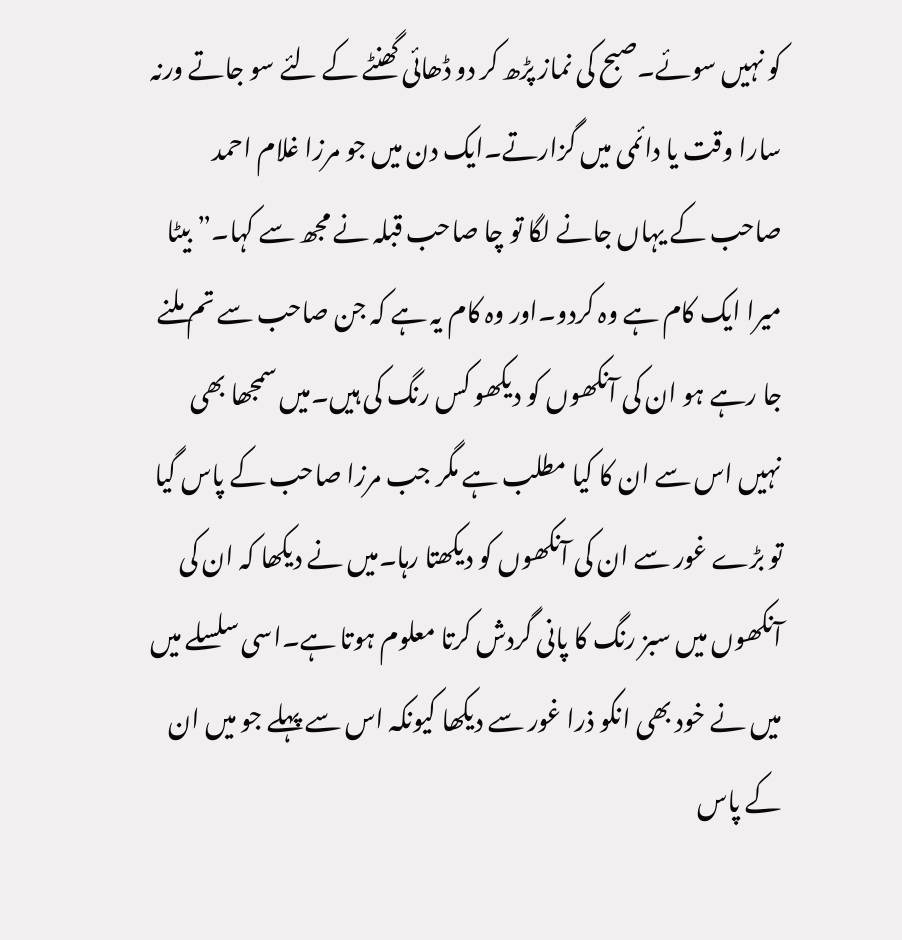کو نہیں سوئے۔صبح کی نماز پڑھ کر دو ڈھائی گھنٹے کے لئے سو جاتے ورنہ سارا وقت یا دائمی میں گزارتے۔ایک دن میں جو مرزا غلام احمد صاحب کے یہاں جانے لگا تو چا صاحب قبلہ نے مجھ سے کہا۔” بیٹا میرا ایک کام ہے وہ کردو۔اور وہ کام یہ ہے کہ جن صاحب سے تم ملنے جا رہے ہو ان کی آنکھوں کو دیکھو کس رنگ کی ہیں۔میں سمجھا بھی نہیں اس سے ان کا کیا مطلب ہے مگر جب مرزا صاحب کے پاس گیا تو بڑے غور سے ان کی آنکھوں کو دیکھتا رہا۔میں نے دیکھا کہ ان کی آنکھوں میں سبز رنگ کا پانی گردش کرتا معلوم ہوتا ہے۔اسی سلسلے میں میں نے خود بھی انکو ذرا غور سے دیکھا کیونکہ اس سے پہلے جو میں ان کے پاس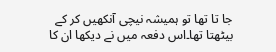جا تا تھا تو ہمیشہ نیچی آنکھیں کر کے بیٹھتا تھا۔اس دفعہ میں نے دیکھا ان کا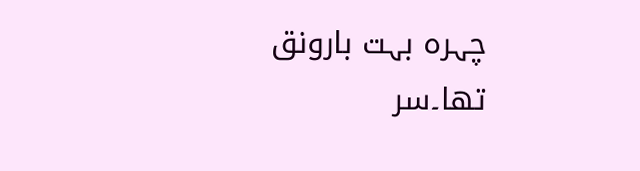چہرہ بہت بارونق تھا۔سر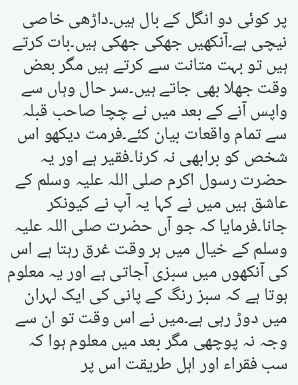پر کوئی دو انگل کے بال ہیں۔داڑھی خاصی نیچی ہے۔آنکھیں جھکی جھکی ہیں۔بات کرتے ہیں تو بہت متانت سے کرتے ہیں مگر بعض وقت جھلا بھی جاتے ہیں۔سر حال وہاں سے واپس آنے کے بعد میں نے چچا صاحب قبلہ سے تمام واقعات بیان کئے۔فرمت دیکھو اس شخص کو برابھی نہ کرنا۔فقیر ہے اور یہ حضرت رسول اکرم صلی اللہ علیہ وسلم کے عاشق ہیں میں نے کہا یہ آپ نے کیونکر جانا۔فرمایا کہ جو آں حضرت صلی اللہ علیہ وسلم کے خیال میں ہر وقت غرق رہتا ہے اس کی آنکھوں میں سبزی آجاتی ہے اور یہ معلوم ہوتا ہے کہ سبز رنگ کے پانی کی ایک لہران میں دوڑ رہی ہے۔میں نے اس وقت تو ان سے وجہ نہ پوچھی مگر بعد میں معلوم ہوا کہ سب فقراء اور اہل طریقت اس پر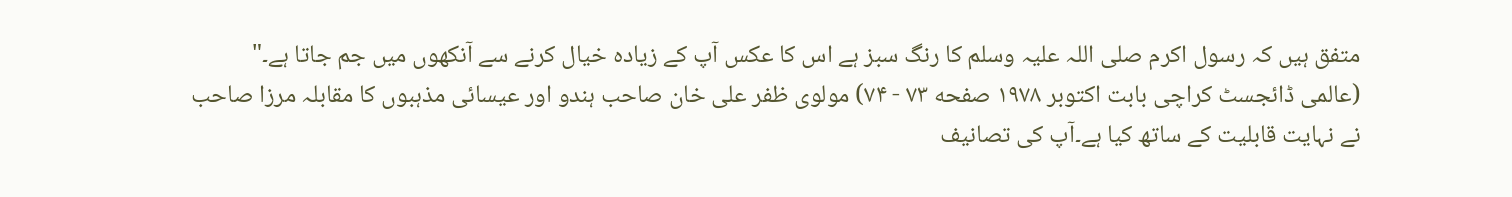متفق ہیں کہ رسول اکرم صلی اللہ علیہ وسلم کا رنگ سبز ہے اس کا عکس آپ کے زیادہ خیال کرنے سے آنکھوں میں جم جاتا ہے۔" (عالمی ڈائجسٹ کراچی بابت اکتوبر ۱۹۷۸ صفحه ۷۳ - ۷۴) مولوی ظفر علی خان صاحب ہندو اور عیسائی مذہبوں کا مقابلہ مرزا صاحب نے نہایت قابلیت کے ساتھ کیا ہے۔آپ کی تصانیف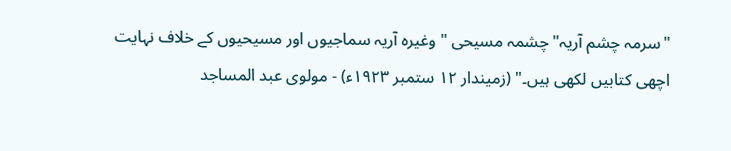"سرمہ چشم آریہ" چشمہ مسیحی " وغیرہ آریہ سماجیوں اور مسیحیوں کے خلاف نہایت اچھی کتابیں لکھی ہیں۔" (زمیندار ۱۲ ستمبر ۱۹۲۳ء) - مولوی عبد المساجد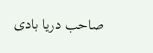صاحب دریا بادی